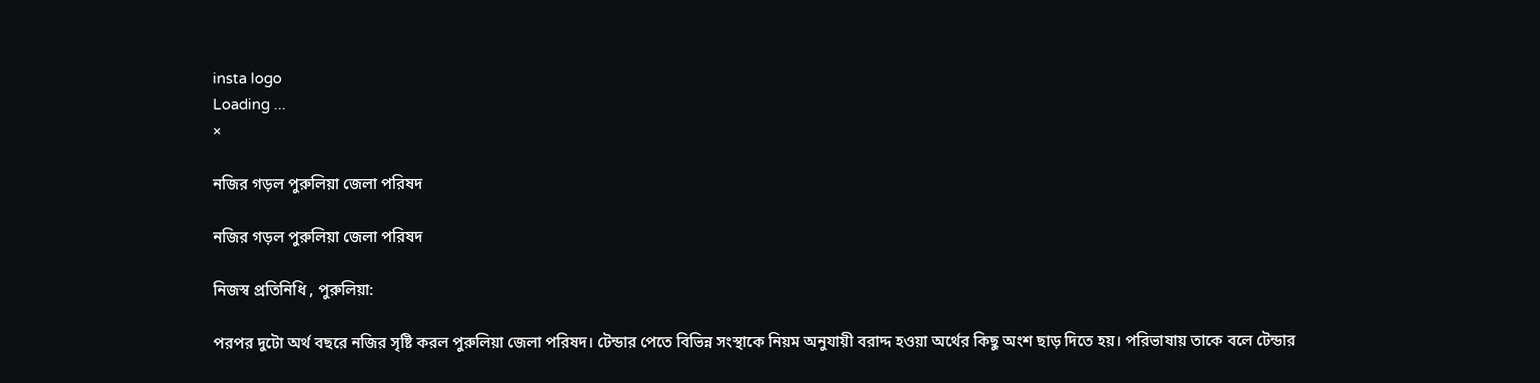insta logo
Loading ...
×

নজির গড়ল পুরুলিয়া জেলা পরিষদ

নজির গড়ল পুরুলিয়া জেলা পরিষদ

নিজস্ব প্রতিনিধি , পুরুলিয়া:

পরপর দুটো অর্থ বছরে নজির সৃষ্টি করল পুরুলিয়া জেলা পরিষদ। টেন্ডার পেতে বিভিন্ন সংস্থাকে নিয়ম অনুযায়ী বরাদ্দ হওয়া অর্থের কিছু অংশ ছাড় দিতে হয়। পরিভাষায় তাকে বলে টেন্ডার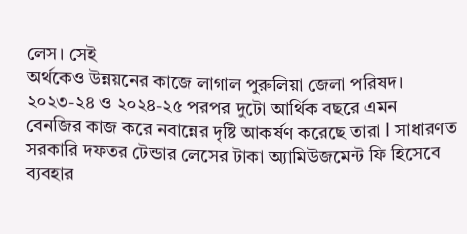লেস। সেই
অর্থকেও উন্নয়নের কাজে লাগাল পুরুলিয়া জেলা পরিষদ। ২০২৩-২৪ ও ২০২৪-২৫ পরপর দুটো আর্থিক বছরে এমন বেনজির কাজ করে নবান্নের দৃষ্টি আকর্ষণ করেছে তারা l সাধারণত সরকারি দফতর টেন্ডার লেসের টাকা অ্যামিউজমেন্ট ফি হিসেবে ব্যবহার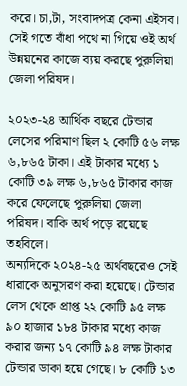করে। চা,টা, সংবাদপত্র কেনা এইসব। সেই গতে বাঁধা পথে না গিয়ে ওই অর্থ উন্নয়নের কাজে ব্যয় করছে পুরুলিয়া জেলা পরিষদ।

২০২৩-২৪ আর্থিক বছরে টেন্ডার লেসের পরিমাণ ছিল ২ কোটি ৫৬ লক্ষ ৬,৮৬৫ টাকা। এই টাকার মধ্যে ১ কোটি ৩৯ লক্ষ ৬,৮৬৫ টাকার কাজ করে ফেলেছে পুরুলিয়া জেলা পরিষদ। বাকি অর্থ পড়ে রয়েছে তহবিলে।
অন্যদিকে ২০২৪-২৫ অর্থবছরেও সেই ধারাকে অনুসরণ করা হয়েছে। টেন্ডার লেস থেকে প্রাপ্ত ২২ কোটি ৯৫ লক্ষ ৯০ হাজার ১৮৪ টাকার মধ্যে কাজ করার জন্য ১৭ কোটি ৯৪ লক্ষ টাকার টেন্ডার ডাকা হয়ে গেছে। ৮ কোটি ১৩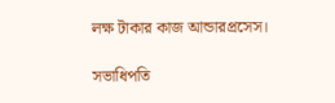লক্ষ টাকার কাজ আন্ডারপ্রসেস।

সভাধিপতি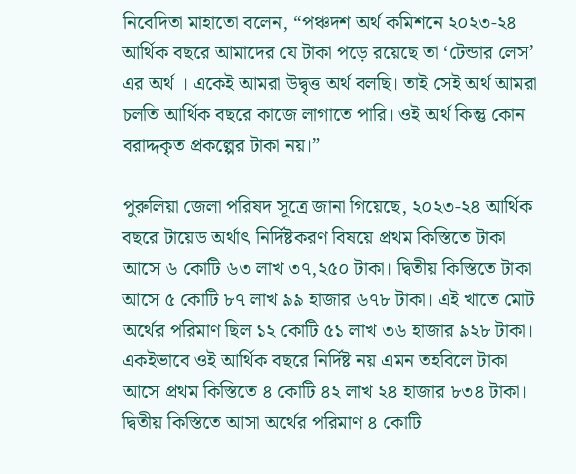নিবেদিতা মাহাতো বলেন, “পঞ্চদশ অর্থ কমিশনে ২০২৩-২৪ আর্থিক বছরে আমাদের যে টাকা পড়ে রয়েছে তা ‘টেন্ডার লেস’ এর অর্থ । একেই আমরা উদ্বৃত্ত অর্থ বলছি। তাই সেই অর্থ আমরা চলতি আর্থিক বছরে কাজে লাগাতে পারি। ওই অর্থ কিন্তু কোন বরাদ্দকৃত প্রকল্পের টাকা নয়।”

পুরুলিয়া জেলা পরিষদ সূত্রে জানা গিয়েছে, ২০২৩-২৪ আর্থিক বছরে টায়েড অর্থাৎ নির্দিষ্টকরণ বিষয়ে প্রথম কিস্তিতে টাকা আসে ৬ কোটি ৬৩ লাখ ৩৭,২৫০ টাকা। দ্বিতীয় কিস্তিতে টাকা আসে ৫ কোটি ৮৭ লাখ ৯৯ হাজার ৬৭৮ টাকা। এই খাতে মোট অর্থের পরিমাণ ছিল ১২ কোটি ৫১ লাখ ৩৬ হাজার ৯২৮ টাকা। একইভাবে ওই আর্থিক বছরে নির্দিষ্ট নয় এমন তহবিলে টাকা আসে প্রথম কিস্তিতে ৪ কোটি ৪২ লাখ ২৪ হাজার ৮৩৪ টাকা। দ্বিতীয় কিস্তিতে আসা অর্থের পরিমাণ ৪ কোটি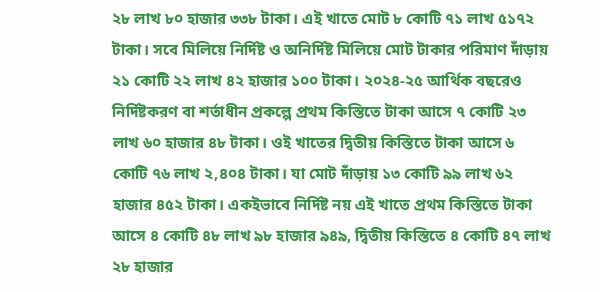২৮ লাখ ৮০ হাজার ৩৩৮ টাকা। এই খাতে মোট ৮ কোটি ৭১ লাখ ৫১৭২ টাকা। সবে মিলিয়ে নির্দিষ্ট ও অনির্দিষ্ট মিলিয়ে মোট টাকার পরিমাণ দাঁড়ায় ২১ কোটি ২২ লাখ ৪২ হাজার ১০০ টাকা। ২০২৪-২৫ আর্থিক বছরেও নির্দিষ্টকরণ বা শর্তাধীন প্রকল্পে প্রথম কিস্তিতে টাকা আসে ৭ কোটি ২৩ লাখ ৬০ হাজার ৪৮ টাকা। ওই খাতের দ্বিতীয় কিস্তিতে টাকা আসে ৬ কোটি ৭৬ লাখ ২,৪০৪ টাকা। যা মোট দাঁড়ায় ১৩ কোটি ৯৯ লাখ ৬২ হাজার ৪৫২ টাকা। একইভাবে নির্দিষ্ট নয় এই খাতে প্রথম কিস্তিতে টাকা আসে ৪ কোটি ৪৮ লাখ ৯৮ হাজার ৯৪৯, দ্বিতীয় কিস্তিতে ৪ কোটি ৪৭ লাখ ২৮ হাজার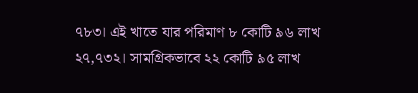৭৮৩। এই খাতে যার পরিমাণ ৮ কোটি ৯৬ লাখ ২৭,৭৩২। সামগ্রিকভাবে ২২ কোটি ৯৫ লাখ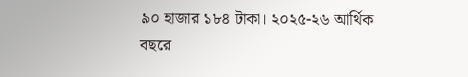৯০ হাজার ১৮৪ টাকা। ২০২৫-২৬ আর্থিক
বছরে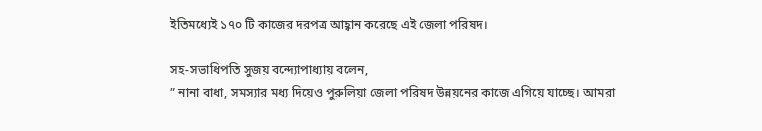ইতিমধ্যেই ১৭০ টি কাজের দরপত্র আহ্বান করেছে এই জেলা পরিষদ।

সহ-সভাধিপতি সুজয় বন্দ্যোপাধ্যায় বলেন,
” নানা বাধা, সমস্যার মধ্য দিয়েও পুরুলিয়া জেলা পরিষদ উন্নয়নের কাজে এগিয়ে যাচ্ছে। আমরা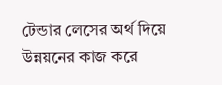টেন্ডার লেসের অর্থ দিয়ে
উন্নয়নের কাজ করে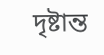দৃষ্টান্ত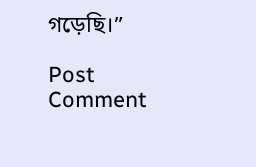গড়েছি।”

Post Comment